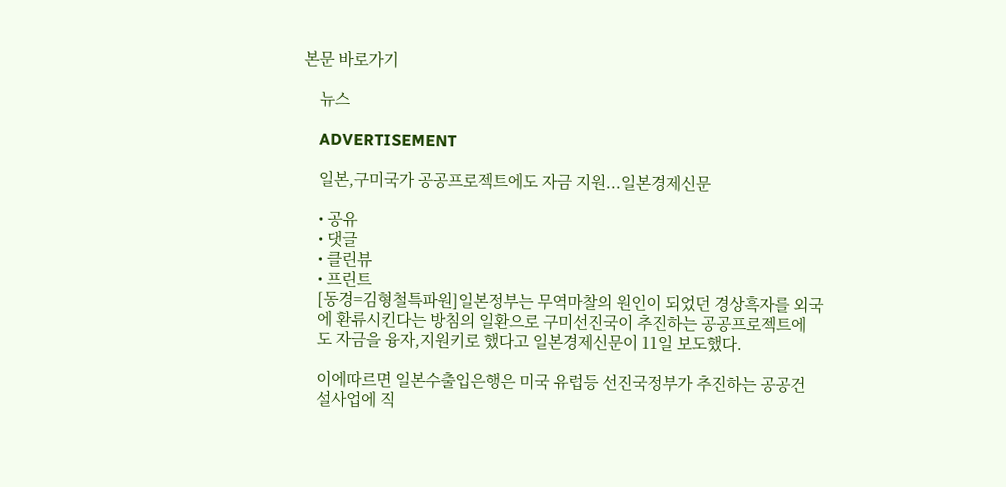본문 바로가기

    뉴스

    ADVERTISEMENT

    일본,구미국가 공공프로젝트에도 자금 지원...일본경제신문

    • 공유
    • 댓글
    • 클린뷰
    • 프린트
    [동경=김형철특파원]일본정부는 무역마찰의 원인이 되었던 경상흑자를 외국
    에 환류시킨다는 방침의 일환으로 구미선진국이 추진하는 공공프로젝트에
    도 자금을 융자,지원키로 했다고 일본경제신문이 11일 보도했다.

    이에따르면 일본수출입은행은 미국 유럽등 선진국정부가 추진하는 공공건
    설사업에 직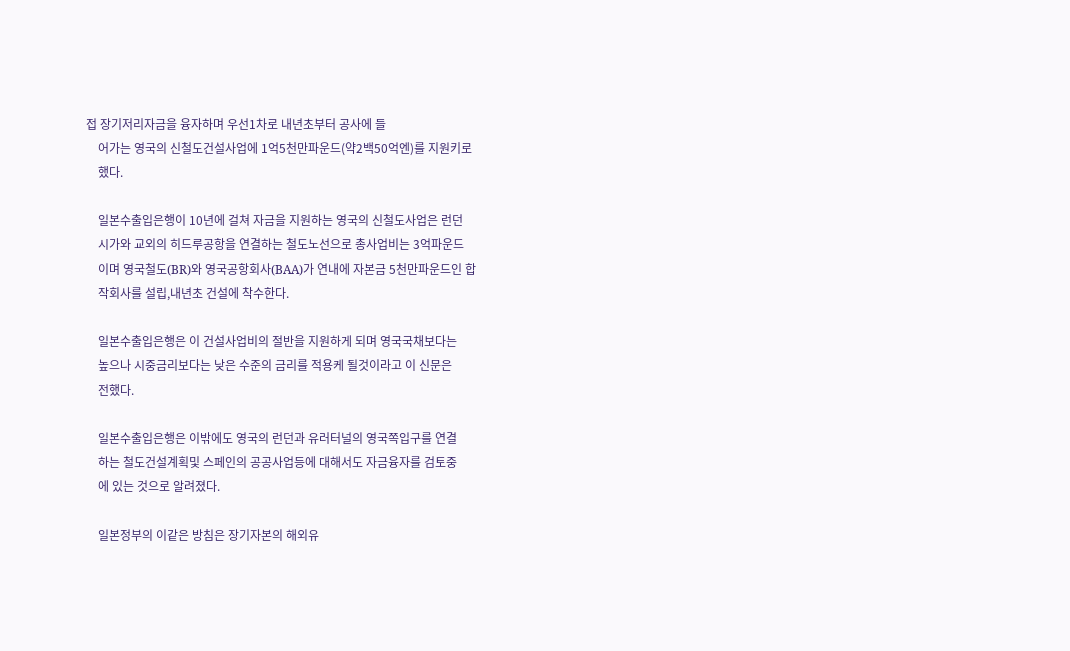접 장기저리자금을 융자하며 우선1차로 내년초부터 공사에 들
    어가는 영국의 신철도건설사업에 1억5천만파운드(약2백50억엔)를 지원키로
    했다.

    일본수출입은행이 10년에 걸쳐 자금을 지원하는 영국의 신철도사업은 런던
    시가와 교외의 히드루공항을 연결하는 철도노선으로 총사업비는 3억파운드
    이며 영국철도(BR)와 영국공항회사(BAA)가 연내에 자본금 5천만파운드인 합
    작회사를 설립,내년초 건설에 착수한다.

    일본수출입은행은 이 건설사업비의 절반을 지원하게 되며 영국국채보다는
    높으나 시중금리보다는 낮은 수준의 금리를 적용케 될것이라고 이 신문은
    전했다.

    일본수출입은행은 이밖에도 영국의 런던과 유러터널의 영국쪽입구를 연결
    하는 철도건설계획및 스페인의 공공사업등에 대해서도 자금융자를 검토중
    에 있는 것으로 알려졌다.

    일본정부의 이같은 방침은 장기자본의 해외유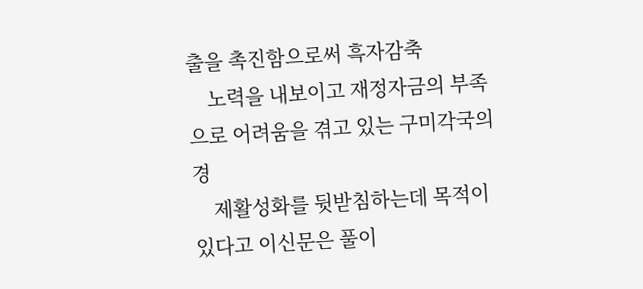출을 촉진함으로써 흑자감축
    노력을 내보이고 재정자금의 부족으로 어려움을 겪고 있는 구미각국의 경
    제활성화를 뒷받침하는데 목적이 있다고 이신문은 풀이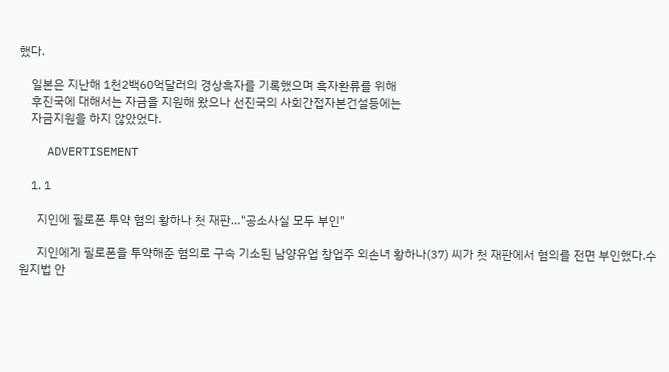했다.

    일본은 지난해 1천2백60억달러의 경상흑자를 기록했으며 흑자환류를 위해
    후진국에 대해서는 자금을 지원해 왔으나 선진국의 사회간접자본건설등에는
    자금지원을 하지 않았었다.

    ADVERTISEMENT

    1. 1

      지인에 필로폰 투약 혐의 황하나 첫 재판…"공소사실 모두 부인"

      지인에게 필로폰을 투약해준 혐의로 구속 기소된 남양유업 창업주 외손녀 황하나(37) 씨가 첫 재판에서 혐의를 전면 부인했다.수원지법 안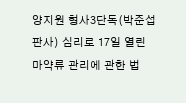양지원 형사3단독(박준섭 판사) 심리로 17일 열린 마약류 관리에 관한 법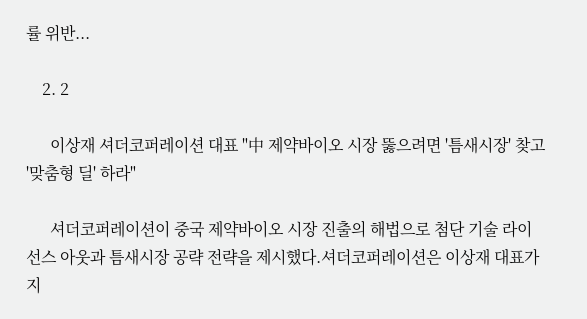률 위반...

    2. 2

      이상재 셔더코퍼레이션 대표 "中 제약바이오 시장 뚫으려면 '틈새시장' 찾고 '맞춤형 딜' 하라"

      셔더코퍼레이션이 중국 제약바이오 시장 진출의 해법으로 첨단 기술 라이선스 아웃과 틈새시장 공략 전략을 제시했다.셔더코퍼레이션은 이상재 대표가 지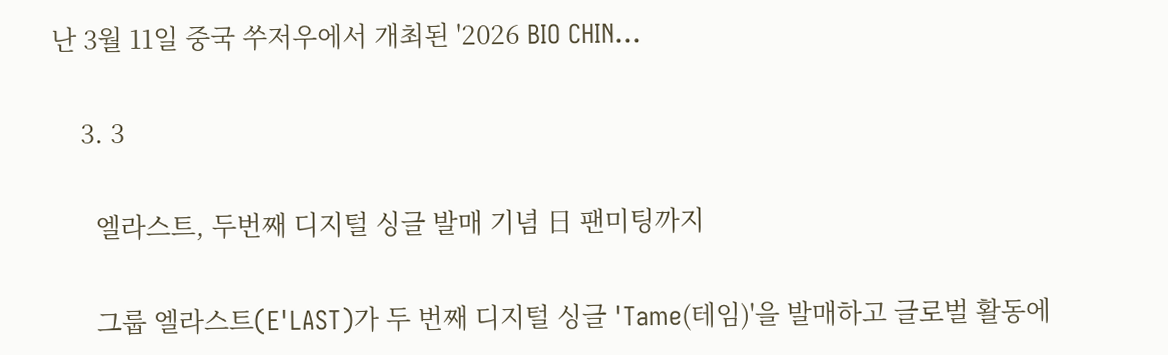난 3월 11일 중국 쑤저우에서 개최된 '2026 BIO CHIN...

    3. 3

      엘라스트, 두번째 디지털 싱글 발매 기념 日 팬미팅까지

      그룹 엘라스트(E'LAST)가 두 번째 디지털 싱글 'Tame(테임)'을 발매하고 글로벌 활동에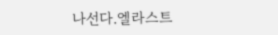나선다.엘라스트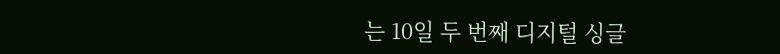는 10일 두 번째 디지털 싱글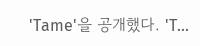'Tame'을 공개했다. 'T...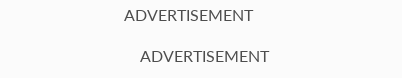ADVERTISEMENT

    ADVERTISEMENT